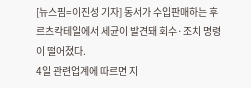[뉴스핌=이진성 기자] 동서가 수입판매하는 후르츠칵테일에서 세균이 발견돼 회수·조치 명령이 떨어졌다.
4일 관련업계에 따르면 지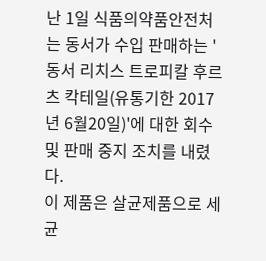난 1일 식품의약품안전처는 동서가 수입 판매하는 '동서 리치스 트로피칼 후르츠 칵테일(유통기한 2017년 6월20일)'에 대한 회수 및 판매 중지 조치를 내렸다.
이 제품은 살균제품으로 세균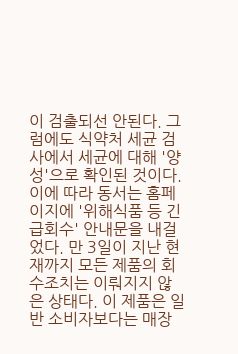이 검출되선 안된다. 그럼에도 식약처 세균 검사에서 세균에 대해 '양성'으로 확인된 것이다.
이에 따라 동서는 홈페이지에 '위해식품 등 긴급회수' 안내문을 내걸었다. 만 3일이 지난 현재까지 모든 제품의 회수조치는 이뤄지지 않은 상태다. 이 제품은 일반 소비자보다는 매장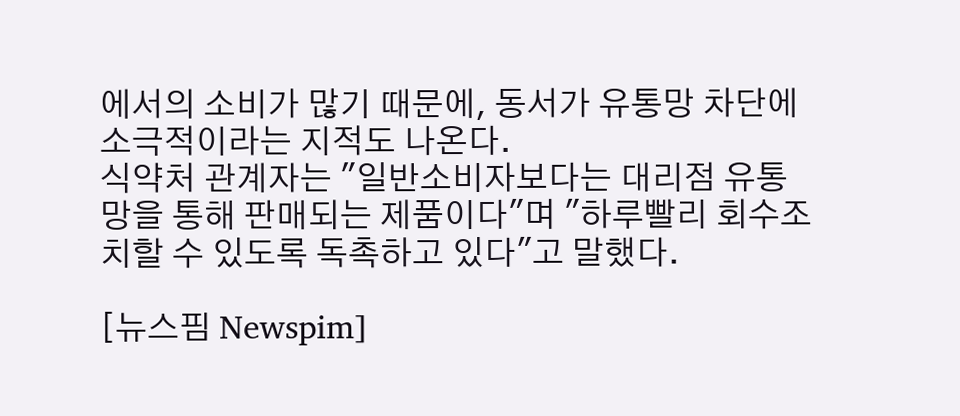에서의 소비가 많기 때문에, 동서가 유통망 차단에 소극적이라는 지적도 나온다.
식약처 관계자는 "일반소비자보다는 대리점 유통망을 통해 판매되는 제품이다"며 "하루빨리 회수조치할 수 있도록 독촉하고 있다"고 말했다.

[뉴스핌 Newspim]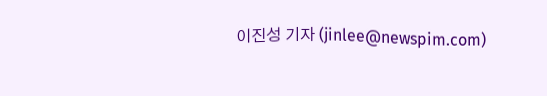이진성 기자 (jinlee@newspim.com)